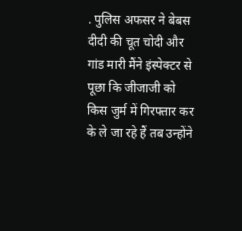. पुलिस अफसर ने बेबस दीदी की चूत चोदी और गांड मारी मैंने इंस्पेक्टर से पूछा कि जीजाजी को किस जुर्म में गिरफ्तार कर के ले जा रहे हैं तब उन्होंने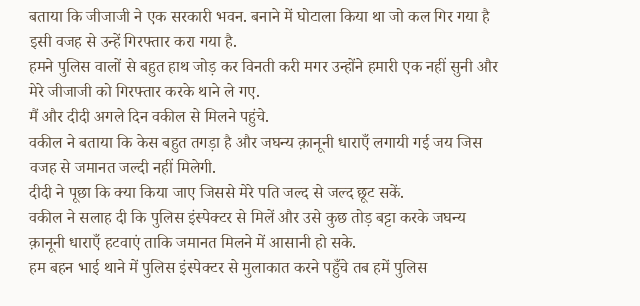बताया कि जीजाजी ने एक सरकारी भवन. बनाने में घोटाला किया था जो कल गिर गया है इसी वजह से उन्हें गिरफ्तार करा गया है.
हमने पुलिस वालों से बहुत हाथ जोड़ कर विनती करी मगर उन्होंने हमारी एक नहीं सुनी और मेरे जीजाजी को गिरफ्तार करके थाने ले गए.
मैं और दीदी अगले दिन वकील से मिलने पहुंचे.
वकील ने बताया कि केस बहुत तगड़ा है और जघन्य क़ानूनी धाराएँ लगायी गई जय जिस वजह से जमानत जल्दी नहीं मिलेगी.
दीदी ने पूछा कि क्या किया जाए जिससे मेरे पति जल्द से जल्द छूट सकें.
वकील ने सलाह दी कि पुलिस इंस्पेक्टर से मिलें और उसे कुछ तोड़ बट्टा करके जघन्य क़ानूनी धाराएँ हटवाएं ताकि जमानत मिलने में आसानी हो सके.
हम बहन भाई थाने में पुलिस इंस्पेक्टर से मुलाकात करने पहुँचे तब हमें पुलिस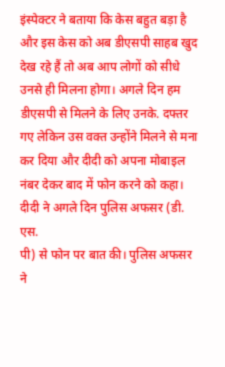इंस्पेक्टर ने बताया कि केस बहुत बड़ा है और इस केस को अब डीएसपी साहब खुद देख रहे हैं तो अब आप लोगों को सीधे उनसे ही मिलना होगा। अगले दिन हम डीएसपी से मिलने के लिए उनके. दफ्तर गए लेकिन उस वक्त उन्होंने मिलने से मना कर दिया और दीदी को अपना मोबाइल नंबर देकर बाद में फोन करने को कहा। दीदी ने अगले दिन पुलिस अफसर (डी.
एस.
पी) से फोन पर बात की। पुलिस अफसर ने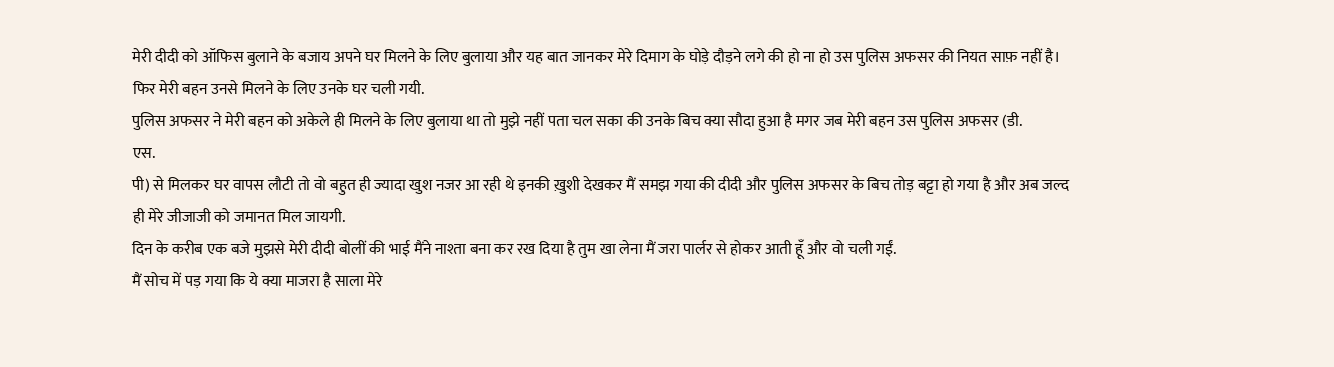मेरी दीदी को ऑफिस बुलाने के बजाय अपने घर मिलने के लिए बुलाया और यह बात जानकर मेरे दिमाग के घोड़े दौड़ने लगे की हो ना हो उस पुलिस अफसर की नियत साफ़ नहीं है। फिर मेरी बहन उनसे मिलने के लिए उनके घर चली गयी.
पुलिस अफसर ने मेरी बहन को अकेले ही मिलने के लिए बुलाया था तो मुझे नहीं पता चल सका की उनके बिच क्या सौदा हुआ है मगर जब मेरी बहन उस पुलिस अफसर (डी.
एस.
पी) से मिलकर घर वापस लौटी तो वो बहुत ही ज्यादा खुश नजर आ रही थे इनकी ख़ुशी देखकर मैं समझ गया की दीदी और पुलिस अफसर के बिच तोड़ बट्टा हो गया है और अब जल्द ही मेरे जीजाजी को जमानत मिल जायगी.
दिन के करीब एक बजे मुझसे मेरी दीदी बोलीं की भाई मैंने नाश्ता बना कर रख दिया है तुम खा लेना मैं जरा पार्लर से होकर आती हूँ और वो चली गईं.
मैं सोच में पड़ गया कि ये क्या माजरा है साला मेरे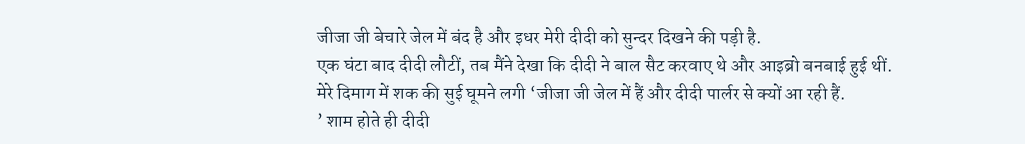जीजा जी बेचारे जेल में बंद है और इधर मेरी दीदी को सुन्दर दिखने की पड़ी है.
एक घंटा बाद दीदी लौटीं, तब मैंने देखा कि दीदी ने बाल सैट करवाए थे और आइब्रो बनबाई हुई थीं.
मेरे दिमाग में शक की सुई घूमने लगी ‘जीजा जी जेल में हैं और दीदी पार्लर से क्यों आ रही हैं.
’ शाम होते ही दीदी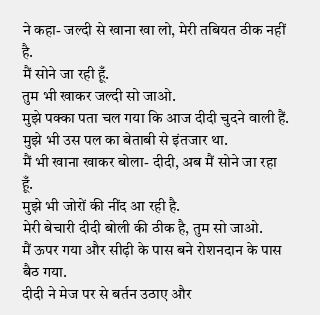ने कहा- जल्दी से खाना खा लो, मेरी तबियत ठीक नहीं है.
मैं सोने जा रही हूँ.
तुम भी खाकर जल्दी सो जाओ.
मुझे पक्का पता चल गया कि आज दीदी चुदने वाली हैं.
मुझे भी उस पल का बेताबी से इंतजार था.
मैं भी खाना खाकर बोला- दीदी, अब मैं सोने जा रहा हूँ.
मुझे भी जोरों की नींद आ रही है.
मेरी बेचारी दीदी बोली की ठीक है, तुम सो जाओ.
मैं ऊपर गया और सीढ़ी के पास बने रोशनदान के पास बैठ गया.
दीदी ने मेज पर से बर्तन उठाए और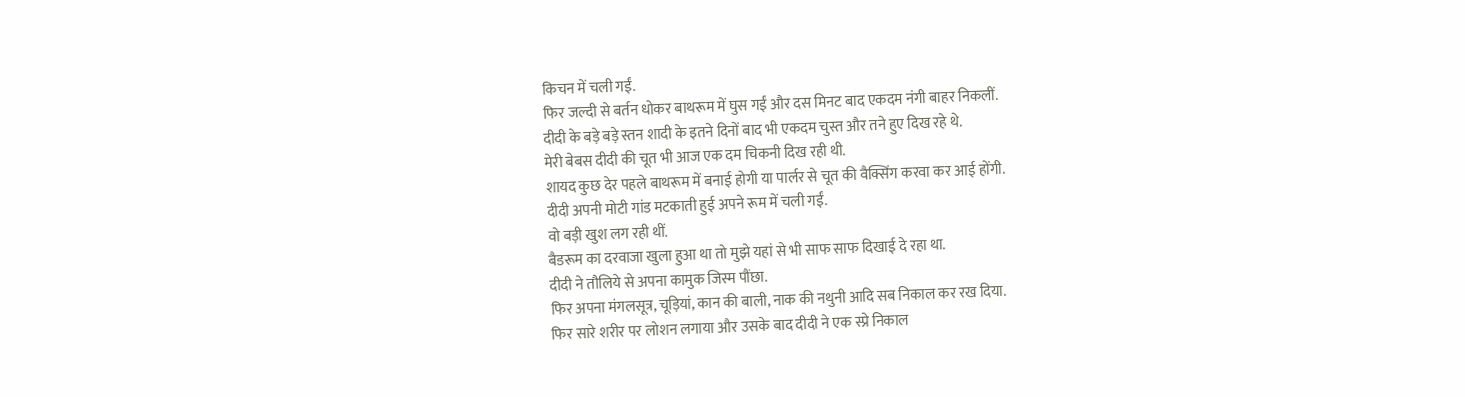किचन में चली गईं.
फिर जल्दी से बर्तन धोकर बाथरूम में घुस गईं और दस मिनट बाद एकदम नंगी बाहर निकलीं.
दीदी के बड़े बड़े स्तन शादी के इतने दिनों बाद भी एकदम चुस्त और तने हुए दिख रहे थे.
मेरी बेबस दीदी की चूत भी आज एक दम चिकनी दिख रही थी.
शायद कुछ देर पहले बाथरूम में बनाई होगी या पार्लर से चूत की वैक्सिंग करवा कर आई होंगी.
दीदी अपनी मोटी गांड मटकाती हुई अपने रूम में चली गईं.
वो बड़ी खुश लग रही थीं.
बैडरूम का दरवाजा खुला हुआ था तो मुझे यहां से भी साफ साफ दिखाई दे रहा था.
दीदी ने तौलिये से अपना कामुक जिस्म पौंछा.
फिर अपना मंगलसूत्र, चूड़ियां, कान की बाली, नाक की नथुनी आदि सब निकाल कर रख दिया.
फिर सारे शरीर पर लोशन लगाया और उसके बाद दीदी ने एक स्प्रे निकाल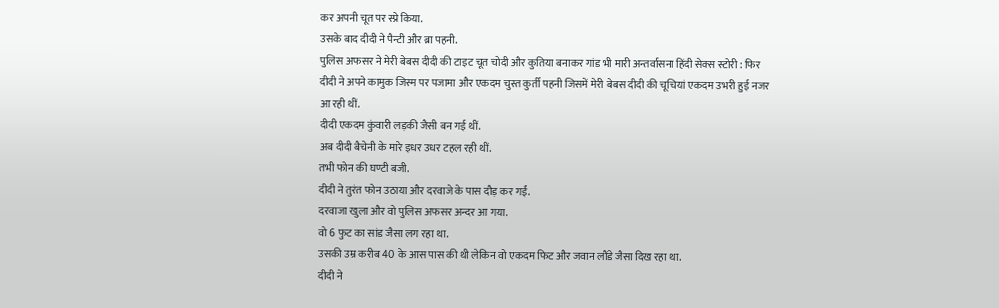कर अपनी चूत पर स्प्रे किया.
उसके बाद दीदी ने पैन्टी और ब्रा पहनी.
पुलिस अफसर ने मेरी बेबस दीदी की टाइट चूत चोदी और कुतिया बनाकर गांड भी मारी अन्तर्वासना हिंदी सेक्स स्टोरी : फिर दीदी ने अपने कामुक जिस्म पर पजामा और एकदम चुस्त कुर्ती पहनी जिसमें मेरी बेबस दीदी की चूचियां एकदम उभरी हुई नजर आ रही थीं.
दीदी एकदम कुंवारी लड़की जैसी बन गई थीं.
अब दीदी बैचेनी के मारे इधर उधर टहल रही थीं.
तभी फोन की घण्टी बजी.
दीदी ने तुरंत फोन उठाया और दरवाजे के पास दौड़ कर गईं.
दरवाजा खुला और वो पुलिस अफसर अन्दर आ गया.
वो 6 फुट का सांड जैसा लग रहा था.
उसकी उम्र करीब 40 के आस पास की थी लेकिन वो एकदम फिट और जवान लौंडे जैसा दिख रहा था.
दीदी ने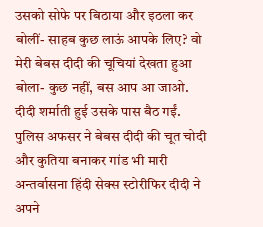उसको सोफे पर बिठाया और इठला कर बोलीं- साहब कुछ लाऊं आपके लिए? वो मेरी बेबस दीदी की चूचियां देखता हुआ बोला- कुछ नहीं, बस आप आ जाओ.
दीदी शर्माती हुई उसके पास बैठ गईं.
पुलिस अफसर ने बेबस दीदी की चूत चोदी और कुतिया बनाकर गांड भी मारी अन्तर्वासना हिंदी सेक्स स्टोरीफिर दीदी ने अपने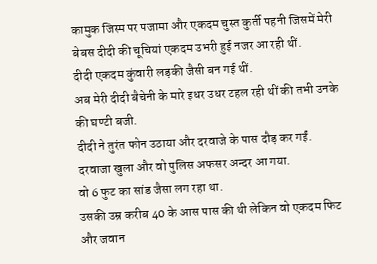कामुक जिस्म पर पजामा और एकदम चुस्त कुर्ती पहनी जिसमें मेरी बेबस दीदी की चूचियां एकदम उभरी हुई नजर आ रही थीं.
दीदी एकदम कुंवारी लड़की जैसी बन गई थीं.
अब मेरी दीदी बैचेनी के मारे इधर उधर टहल रही थीं की तभी उनके की घण्टी बजी.
दीदी ने तुरंत फोन उठाया और दरवाजे के पास दौड़ कर गईं.
दरवाजा खुला और वो पुलिस अफसर अन्दर आ गया.
वो 6 फुट का सांड जैसा लग रहा था.
उसकी उम्र करीब 40 के आस पास की थी लेकिन वो एकदम फिट और जवान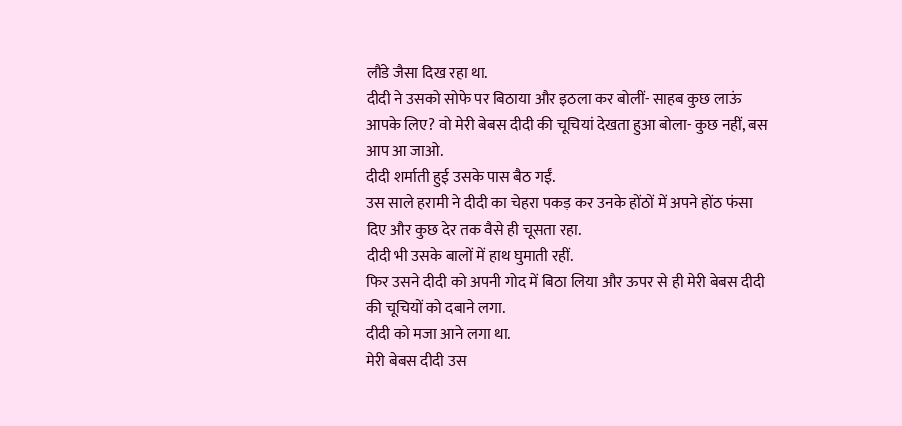लौंडे जैसा दिख रहा था.
दीदी ने उसको सोफे पर बिठाया और इठला कर बोलीं- साहब कुछ लाऊं आपके लिए? वो मेरी बेबस दीदी की चूचियां देखता हुआ बोला- कुछ नहीं, बस आप आ जाओ.
दीदी शर्माती हुई उसके पास बैठ गईं.
उस साले हरामी ने दीदी का चेहरा पकड़ कर उनके होंठों में अपने होंठ फंसा दिए और कुछ देर तक वैसे ही चूसता रहा.
दीदी भी उसके बालों में हाथ घुमाती रहीं.
फिर उसने दीदी को अपनी गोद में बिठा लिया और ऊपर से ही मेरी बेबस दीदी की चूचियों को दबाने लगा.
दीदी को मजा आने लगा था.
मेरी बेबस दीदी उस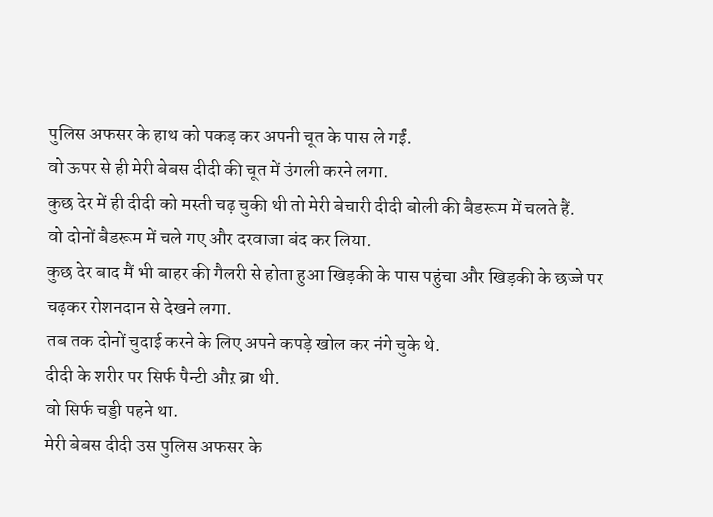पुलिस अफसर के हाथ को पकड़ कर अपनी चूत के पास ले गईं.
वो ऊपर से ही मेरी बेबस दीदी की चूत में उंगली करने लगा.
कुछ देर में ही दीदी को मस्ती चढ़ चुकी थी तो मेरी बेचारी दीदी बोली की बैडरूम में चलते हैं.
वो दोनों बैडरूम में चले गए और दरवाजा बंद कर लिया.
कुछ देर बाद मैं भी बाहर की गैलरी से होता हुआ खिड़की के पास पहुंचा और खिड़की के छज्जे पर चढ़कर रोशनदान से देखने लगा.
तब तक दोनों चुदाई करने के लिए अपने कपड़े खोल कर नंगे चुके थे.
दीदी के शरीर पर सिर्फ पैन्टी औऱ ब्रा थी.
वो सिर्फ चड्डी पहने था.
मेरी बेबस दीदी उस पुलिस अफसर के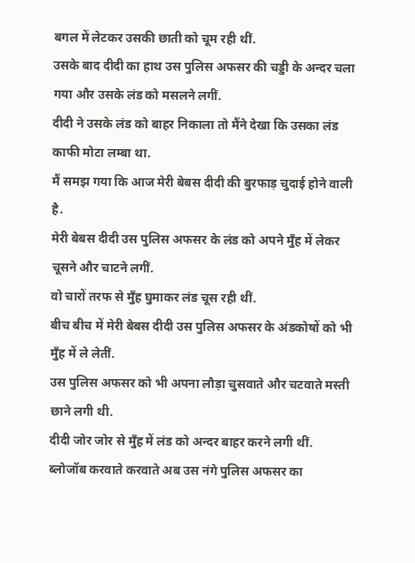बगल में लेटकर उसकी छाती को चूम रही थीं.
उसके बाद दीदी का हाथ उस पुलिस अफसर की चड्डी के अन्दर चला गया और उसके लंड को मसलने लगीं.
दीदी ने उसके लंड को बाहर निकाला तो मैंने देखा कि उसका लंड काफी मोटा लम्बा था.
मैं समझ गया कि आज मेरी बेबस दीदी की बुरफाड़ चुदाई होने वाली है.
मेरी बेबस दीदी उस पुलिस अफसर के लंड को अपने मुँह में लेकर चूसने और चाटने लगीं.
वो चारों तरफ से मुँह घुमाकर लंड चूस रही थीं.
बीच बीच में मेरी बेबस दीदी उस पुलिस अफसर के अंडकोषों को भी मुँह में ले लेतीं.
उस पुलिस अफसर को भी अपना लौड़ा चुसवाते और चटवाते मस्ती छाने लगी थी.
दीदी जोर जोर से मुँह में लंड को अन्दर बाहर करने लगी थीं.
ब्लोजॉब करवाते करवाते अब उस नंगे पुलिस अफसर का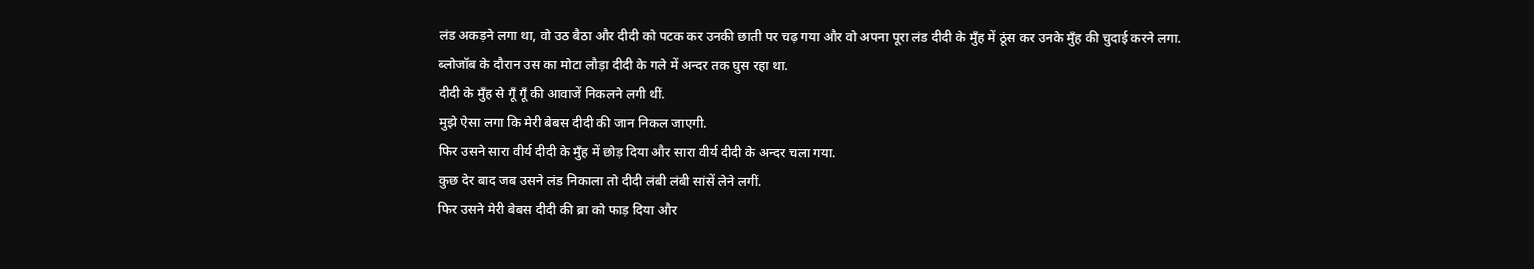लंड अकड़ने लगा था, वो उठ बैठा और दीदी को पटक कर उनकी छाती पर चढ़ गया और वो अपना पूरा लंड दीदी के मुँह में ठूंस कर उनके मुँह की चुदाई करने लगा.
ब्लोजॉब के दौरान उस का मोटा लौड़ा दीदी के गले में अन्दर तक घुस रहा था.
दीदी के मुँह से गूँ गूँ की आवाजें निकलने लगी थीं.
मुझे ऐसा लगा कि मेरी बेबस दीदी की जान निकल जाएगी.
फिर उसने सारा वीर्य दीदी के मुँह में छोड़ दिया और सारा वीर्य दीदी के अन्दर चला गया.
कुछ देर बाद जब उसने लंड निकाला तो दीदी लंबी लंबी सांसें लेने लगीं.
फिर उसने मेरी बेबस दीदी की ब्रा को फाड़ दिया और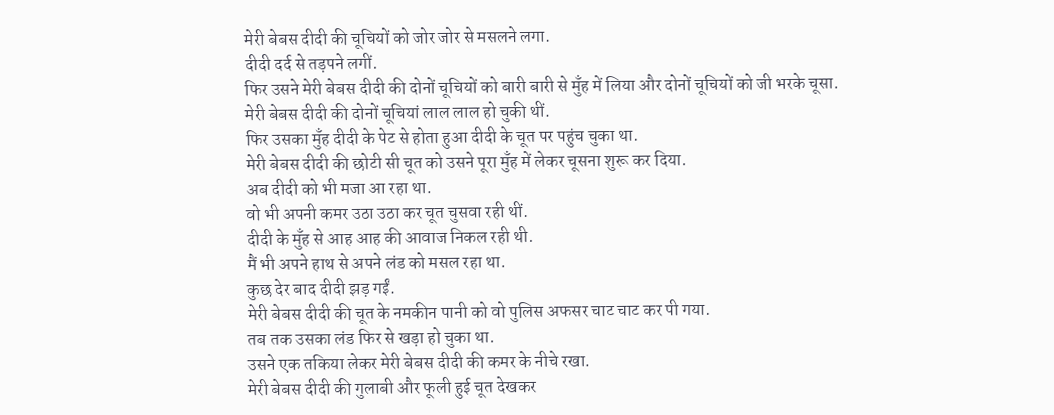मेरी बेबस दीदी की चूचियों को जोर जोर से मसलने लगा.
दीदी दर्द से तड़पने लगीं.
फिर उसने मेरी बेबस दीदी की दोनों चूचियों को बारी बारी से मुँह में लिया और दोनों चूचियों को जी भरके चूसा.
मेरी बेबस दीदी की दोनों चूचियां लाल लाल हो चुकी थीं.
फिर उसका मुँह दीदी के पेट से होता हुआ दीदी के चूत पर पहुंच चुका था.
मेरी बेबस दीदी की छोटी सी चूत को उसने पूरा मुँह में लेकर चूसना शुरू कर दिया.
अब दीदी को भी मजा आ रहा था.
वो भी अपनी कमर उठा उठा कर चूत चुसवा रही थीं.
दीदी के मुँह से आह आह की आवाज निकल रही थी.
मैं भी अपने हाथ से अपने लंड को मसल रहा था.
कुछ देर बाद दीदी झड़ गईं.
मेरी बेबस दीदी की चूत के नमकीन पानी को वो पुलिस अफसर चाट चाट कर पी गया.
तब तक उसका लंड फिर से खड़ा हो चुका था.
उसने एक तकिया लेकर मेरी बेबस दीदी की कमर के नीचे रखा.
मेरी बेबस दीदी की गुलाबी और फूली हुई चूत देखकर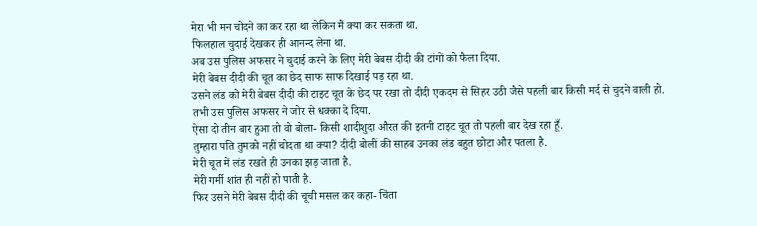मेरा भी मन चोदने का कर रहा था लेकिन मैं क्या कर सकता था.
फिलहाल चुदाई देखकर ही आनन्द लेना था.
अब उस पुलिस अफसर ने चुदाई करने के लिए मेरी बेबस दीदी की टांगों को फैला दिया.
मेरी बेबस दीदी की चूत का छेद साफ साफ दिखाई पड़ रहा था.
उसने लंड को मेरी बेबस दीदी की टाइट चूत के छेद पर रखा तो दीदी एकदम से सिहर उठी जैसे पहली बार किसी मर्द से चुदने वाली हो.
तभी उस पुलिस अफसर ने जोर से धक्का दे दिया.
ऐसा दो तीन बार हुआ तो वो बोला- किसी शादीशुदा औरत की इतनी टाइट चूत तो पहली बार देख रहा हूँ.
तुम्हारा पति तुमको नहीं चोदता था क्या? दीदी बोलीं की साहब उनका लंड बहुत छोटा और पतला है.
मेरी चूत में लंड रखते ही उनका झड़ जाता है.
मेरी गर्मी शांत ही नहीं हो पाती है.
फिर उसने मेरी बेबस दीदी की चूची मसल कर कहा- चिंता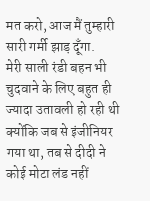मत करो, आज मैं तुम्हारी सारी गर्मी झाड़ दूँगा.
मेरी साली रंडी बहन भी चुदवाने के लिए बहुत ही ज्यादा उतावली हो रही थी क्योंकि जब से इंजीनियर गया था, तब से दीदी ने कोई मोटा लंड नहीं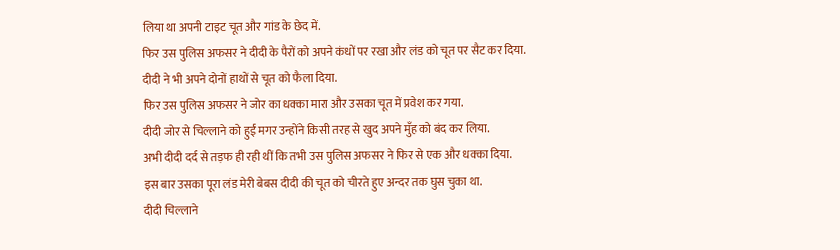लिया था अपनी टाइट चूत और गांड के छेद में.
फिर उस पुलिस अफसर ने दीदी के पैरों को अपने कंधों पर रखा और लंड को चूत पर सैट कर दिया.
दीदी ने भी अपने दोनों हाथों से चूत को फैला दिया.
फिर उस पुलिस अफसर ने जोर का धक्का मारा और उसका चूत में प्रवेश कर गया.
दीदी जोर से चिल्लाने को हुईं मगर उन्होंने किसी तरह से खुद अपने मुँह को बंद कर लिया.
अभी दीदी दर्द से तड़फ ही रही थीं कि तभी उस पुलिस अफसर ने फिर से एक और धक्का दिया.
इस बार उसका पूरा लंड मेरी बेबस दीदी की चूत को चीरते हुए अन्दर तक घुस चुका था.
दीदी चिल्लाने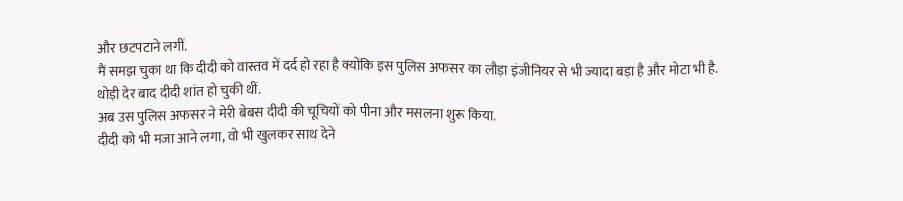और छटपटाने लगीं.
मैं समझ चुका था कि दीदी को वास्तव में दर्द हो रहा है क्योंकि इस पुलिस अफसर का लौड़ा इंजीनियर से भी ज्यादा बड़ा है और मोटा भी है.
थोड़ी देर बाद दीदी शांत हो चुकी थीं.
अब उस पुलिस अफसर ने मेरी बेबस दीदी की चूचियों को पीना और मसलना शुरू किया.
दीदी को भी मजा आने लगा, वो भी खुलकर साथ देने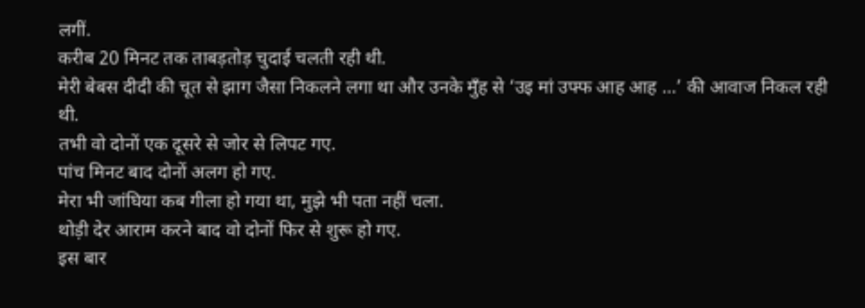लगीं.
करीब 20 मिनट तक ताबड़तोड़ चुदाई चलती रही थी.
मेरी बेबस दीदी की चूत से झाग जैसा निकलने लगा था और उनके मुँह से ‘उइ मां उफ्फ आह आह …’ की आवाज निकल रही थी.
तभी वो दोनों एक दूसरे से जोर से लिपट गए.
पांच मिनट बाद दोनों अलग हो गए.
मेरा भी जांघिया कब गीला हो गया था, मुझे भी पता नहीं चला.
थोड़ी देर आराम करने बाद वो दोनों फिर से शुरू हो गए.
इस बार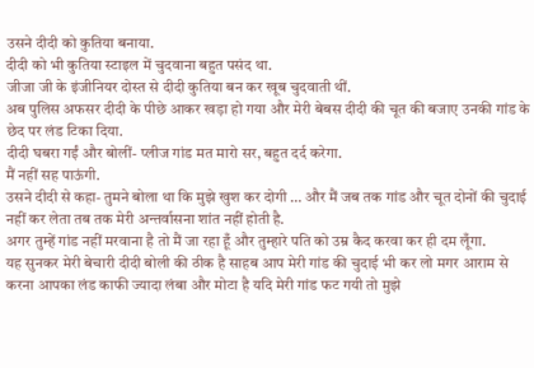उसने दीदी को कुतिया बनाया.
दीदी को भी कुतिया स्टाइल में चुदवाना बहुत पसंद था.
जीजा जी के इंजीनियर दोस्त से दीदी कुतिया बन कर खूब चुदवाती थीं.
अब पुलिस अफसर दीदी के पीछे आकर खड़ा हो गया और मेरी बेबस दीदी की चूत की बजाए उनकी गांड के छेद पर लंड टिका दिया.
दीदी घबरा गईं और बोलीं- प्लीज गांड मत मारो सर, बहुत दर्द करेगा.
मैं नहीं सह पाऊंगी.
उसने दीदी से कहा- तुमने बोला था कि मुझे खुश कर दोगी … और मैं जब तक गांड और चूत दोनों की चुदाई नहीं कर लेता तब तक मेरी अन्तर्वासना शांत नहीं होती है.
अगर तुम्हें गांड नहीं मरवाना है तो मैं जा रहा हूँ और तुम्हारे पति को उम्र कैद करवा कर ही दम लूँगा.
यह सुनकर मेरी बेचारी दीदी बोली की ठीक है साहब आप मेरी गांड की चुदाई भी कर लो मगर आराम से करना आपका लंड काफी ज्यादा लंबा और मोटा है यदि मेरी गांड फट गयी तो मुझे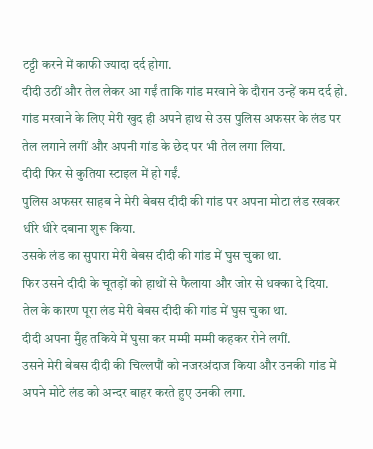टट्टी करने में काफी ज्यादा दर्द होगा.
दीदी उठीं और तेल लेकर आ गईं ताकि गांड मरवाने के दौरान उन्हें कम दर्द हो.
गांड मरवाने के लिए मेरी खुद ही अपने हाथ से उस पुलिस अफसर के लंड पर तेल लगाने लगीं और अपनी गांड के छेद पर भी तेल लगा लिया.
दीदी फिर से कुतिया स्टाइल में हो गईं.
पुलिस अफसर साहब ने मेरी बेबस दीदी की गांड पर अपना मोटा लंड रखकर धीरे धीरे दबाना शुरू किया.
उसके लंड का सुपारा मेरी बेबस दीदी की गांड में घुस चुका था.
फिर उसने दीदी के चूतड़ों को हाथों से फैलाया और जोर से धक्का दे दिया.
तेल के कारण पूरा लंड मेरी बेबस दीदी की गांड में घुस चुका था.
दीदी अपना मुँह तकिये में घुसा कर मम्मी मम्मी कहकर रोने लगीं.
उसने मेरी बेबस दीदी की चिल्लपौं को नजरअंदाज किया और उनकी गांड में अपने मोटे लंड को अन्दर बाहर करते हुए उनकी लगा.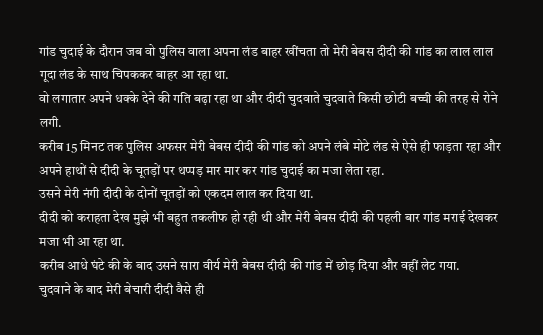गांड चुदाई के दौरान जब वो पुलिस वाला अपना लंड बाहर खींचता तो मेरी बेबस दीदी की गांड का लाल लाल गूदा लंड के साथ चिपककर बाहर आ रहा था.
वो लगातार अपने धक्के देने की गति बढ़ा रहा था और दीदी चुदवाते चुदवाते किसी छोटी बच्ची की तरह से रोने लगी.
करीब 15 मिनट तक पुलिस अफसर मेरी बेबस दीदी की गांड को अपने लंबे मोटे लंड से ऐसे ही फाड़ता रहा और अपने हाथों से दीदी के चूतड़ों पर थप्पड़ मार मार कर गांड चुदाई का मजा लेता रहा.
उसने मेरी नंगी दीदी के दोनों चूतड़ों को एकदम लाल कर दिया था.
दीदी को कराहता देख मुझे भी बहुत तकलीफ हो रही थी और मेरी बेबस दीदी की पहली बार गांड मराई देखकर मजा भी आ रहा था.
करीब आधे घंटे की के बाद उसने सारा वीर्य मेरी बेबस दीदी की गांड में छोड़ दिया और वहीं लेट गया.
चुदवाने के बाद मेरी बेचारी दीदी वैसे ही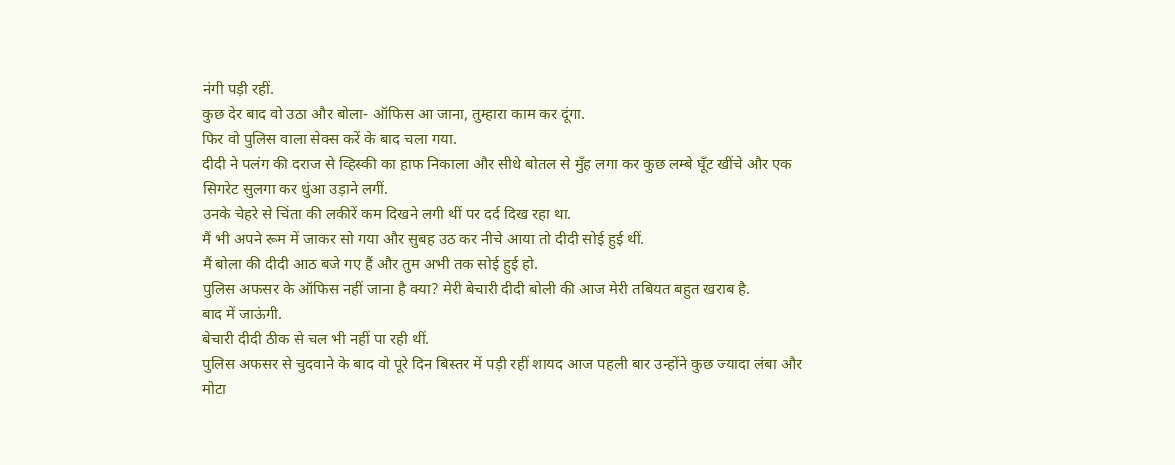नंगी पड़ी रहीं.
कुछ देर बाद वो उठा और बोला- ऑफिस आ जाना, तुम्हारा काम कर दूंगा.
फिर वो पुलिस वाला सेक्स करें के बाद चला गया.
दीदी ने पलंग की दराज से व्हिस्की का हाफ निकाला और सीधे बोतल से मुँह लगा कर कुछ लम्बे घूँट खींचे और एक सिगरेट सुलगा कर धुंआ उड़ाने लगीं.
उनके चेहरे से चिंता की लकीरें कम दिखने लगी थीं पर दर्द दिख रहा था.
मैं भी अपने रूम में जाकर सो गया और सुबह उठ कर नीचे आया तो दीदी सोई हुई थीं.
मैं बोला की दीदी आठ बजे गए हैं और तुम अभी तक सोई हुई हो.
पुलिस अफसर के ऑफिस नहीं जाना है क्या? मेरी बेचारी दीदी बोली की आज मेरी तबियत बहुत खराब है.
बाद में जाऊंगी.
बेचारी दीदी ठीक से चल भी नहीं पा रही थीं.
पुलिस अफसर से चुदवाने के बाद वो पूरे दिन बिस्तर में पड़ी रहीं शायद आज पहली बार उन्होंने कुछ ज्यादा लंबा और मोटा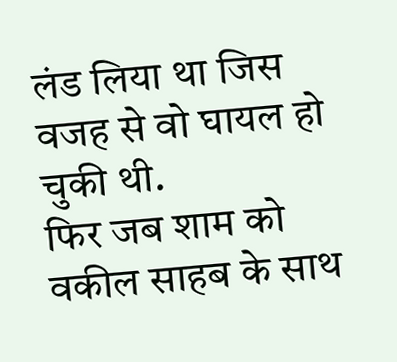लंड लिया था जिस वजह से वो घायल हो चुकी थी.
फिर जब शाम को वकील साहब के साथ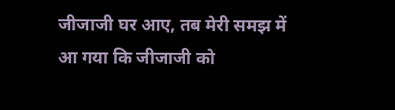जीजाजी घर आए, तब मेरी समझ में आ गया कि जीजाजी को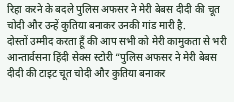रिहा करने के बदले पुलिस अफसर ने मेरी बेबस दीदी की चूत चोदी और उन्हें कुतिया बनाकर उनकी गांड मारी है.
दोस्तों उम्मीद करता हूँ की आप सभी को मेरी कामुकता से भरी आन्तार्वसना हिंदी सेक्स स्टोरी “पुलिस अफसर ने मेरी बेबस दीदी की टाइट चूत चोदी और कुतिया बनाकर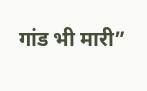गांड भी मारी”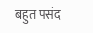बहुत पसंद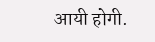आयी होगी.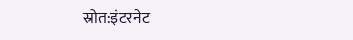स्रोत:इंटरनेट